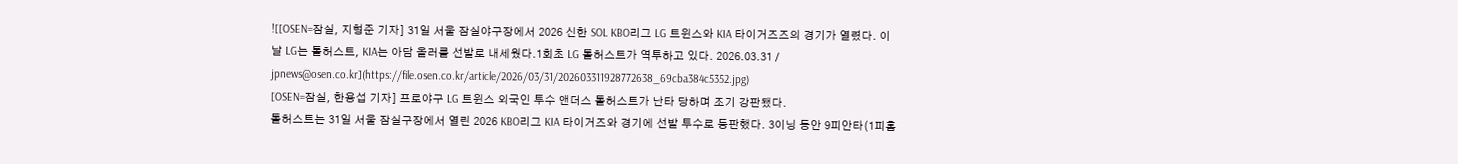![[OSEN=잠실, 지형준 기자] 31일 서울 잠실야구장에서 2026 신한 SOL KBO리그 LG 트윈스와 KIA 타이거즈즈의 경기가 열렸다. 이날 LG는 톨허스트, KIA는 아담 올러를 선발로 내세웠다.1회초 LG 톨허스트가 역투하고 있다. 2026.03.31 / jpnews@osen.co.kr](https://file.osen.co.kr/article/2026/03/31/202603311928772638_69cba384c5352.jpg)
[OSEN=잠실, 한용섭 기자] 프로야구 LG 트윈스 외국인 투수 앤더스 톨허스트가 난타 당하며 조기 강판됐다.
톨허스트는 31일 서울 잠실구장에서 열린 2026 KBO리그 KIA 타이거즈와 경기에 선발 투수로 등판했다. 3이닝 동안 9피안타(1피홈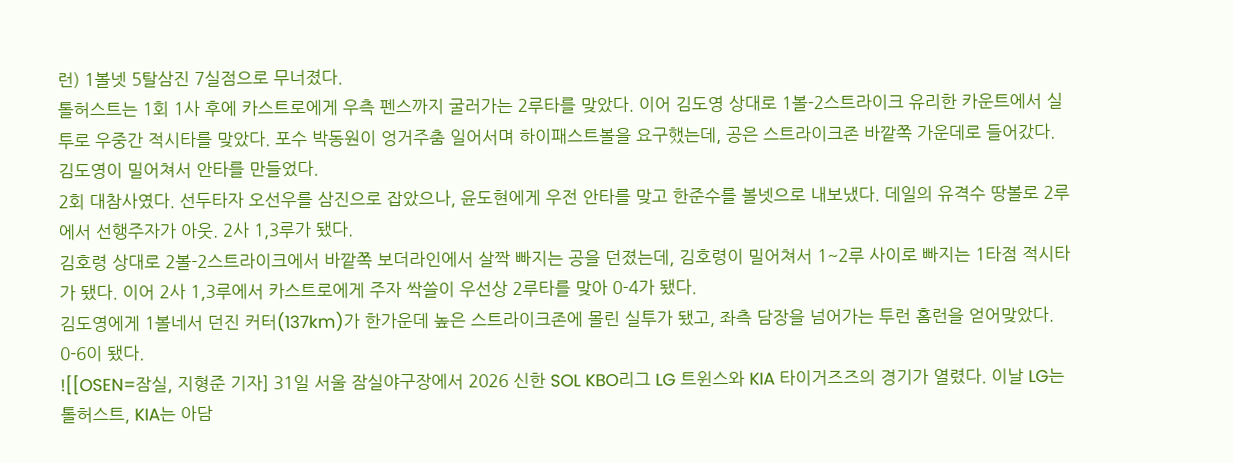런) 1볼넷 5탈삼진 7실점으로 무너졌다.
톨허스트는 1회 1사 후에 카스트로에게 우측 펜스까지 굴러가는 2루타를 맞았다. 이어 김도영 상대로 1볼-2스트라이크 유리한 카운트에서 실투로 우중간 적시타를 맞았다. 포수 박동원이 엉거주춤 일어서며 하이패스트볼을 요구했는데, 공은 스트라이크존 바깥쪽 가운데로 들어갔다. 김도영이 밀어쳐서 안타를 만들었다.
2회 대참사였다. 선두타자 오선우를 삼진으로 잡았으나, 윤도현에게 우전 안타를 맞고 한준수를 볼넷으로 내보냈다. 데일의 유격수 땅볼로 2루에서 선행주자가 아웃. 2사 1,3루가 됐다.
김호령 상대로 2볼-2스트라이크에서 바깥쪽 보더라인에서 살짝 빠지는 공을 던졌는데, 김호령이 밀어쳐서 1~2루 사이로 빠지는 1타점 적시타가 됐다. 이어 2사 1,3루에서 카스트로에게 주자 싹쓸이 우선상 2루타를 맞아 0-4가 됐다.
김도영에게 1볼네서 던진 커터(137km)가 한가운데 높은 스트라이크존에 몰린 실투가 됐고, 좌측 담장을 넘어가는 투런 홈런을 얻어맞았다. 0-6이 됐다.
![[OSEN=잠실, 지형준 기자] 31일 서울 잠실야구장에서 2026 신한 SOL KBO리그 LG 트윈스와 KIA 타이거즈즈의 경기가 열렸다. 이날 LG는 톨허스트, KIA는 아담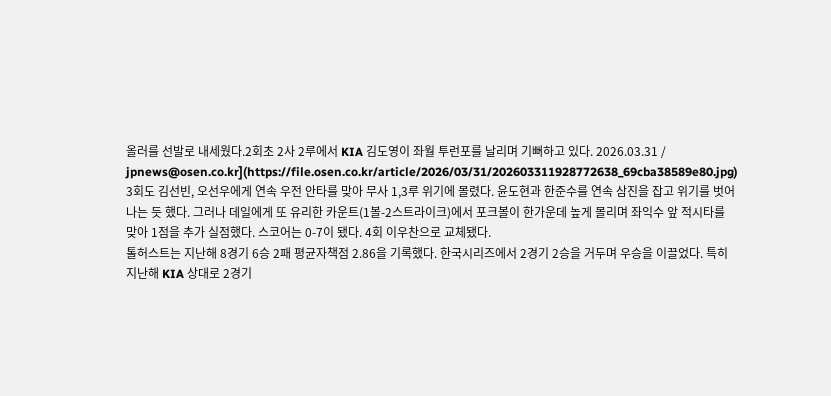올러를 선발로 내세웠다.2회초 2사 2루에서 KIA 김도영이 좌월 투런포를 날리며 기뻐하고 있다. 2026.03.31 / jpnews@osen.co.kr](https://file.osen.co.kr/article/2026/03/31/202603311928772638_69cba38589e80.jpg)
3회도 김선빈, 오선우에게 연속 우전 안타를 맞아 무사 1,3루 위기에 몰렸다. 윤도현과 한준수를 연속 삼진을 잡고 위기를 벗어나는 듯 했다. 그러나 데일에게 또 유리한 카운트(1볼-2스트라이크)에서 포크볼이 한가운데 높게 몰리며 좌익수 앞 적시타를 맞아 1점을 추가 실점했다. 스코어는 0-7이 됐다. 4회 이우찬으로 교체됐다.
톨허스트는 지난해 8경기 6승 2패 평균자책점 2.86을 기록했다. 한국시리즈에서 2경기 2승을 거두며 우승을 이끌었다. 특히 지난해 KIA 상대로 2경기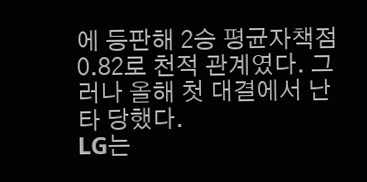에 등판해 2승 평균자책점 0.82로 천적 관계였다. 그러나 올해 첫 대결에서 난타 당했다.
LG는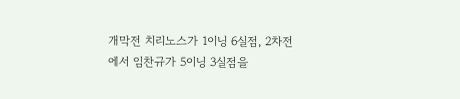개막전 치리노스가 1이닝 6실점, 2차전에서 임찬규가 5이닝 3실점을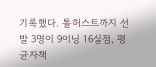기록했다. 톨허스트까지 선발 3명이 9이닝 16실점, 평균자책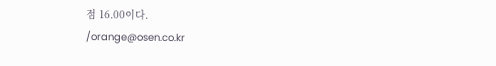점 16.00이다.
/orange@osen.co.kr